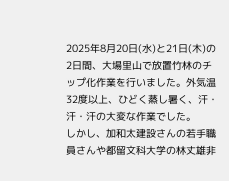2025年8月20日(水)と21日(木)の2日間、大場里山で放置竹林のチップ化作業を行いました。外気温32度以上、ひどく蒸し暑く、汗・汗・汗の大変な作業でした。
しかし、加和太建設さんの若手職員さんや都留文科大学の林丈雄非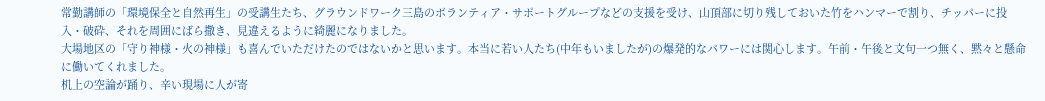常勤講師の「環境保全と自然再生」の受講生たち、グラウンドワーク三島のボランティア・サポートグループなどの支援を受け、山頂部に切り残しておいた竹をハンマーで割り、チッパーに投入・破砕、それを周囲にばら撒き、見違えるように綺麗になりました。
大場地区の「守り神様・火の神様」も喜んでいただけたのではないかと思います。本当に若い人たち(中年もいましたが)の爆発的なパワーには関心します。午前・午後と文句一つ無く、黙々と懸命に働いてくれました。
机上の空論が踊り、辛い現場に人が寄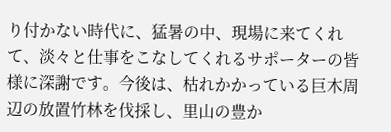り付かない時代に、猛暑の中、現場に来てくれて、淡々と仕事をこなしてくれるサポーターの皆様に深謝です。今後は、枯れかかっている巨木周辺の放置竹林を伐採し、里山の豊か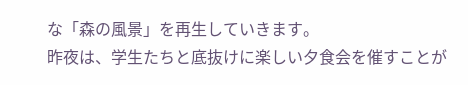な「森の風景」を再生していきます。
昨夜は、学生たちと底抜けに楽しい夕食会を催すことが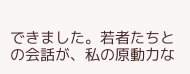できました。若者たちとの会話が、私の原動力な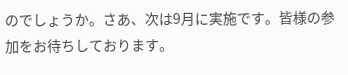のでしょうか。さあ、次は9月に実施です。皆様の参加をお待ちしております。